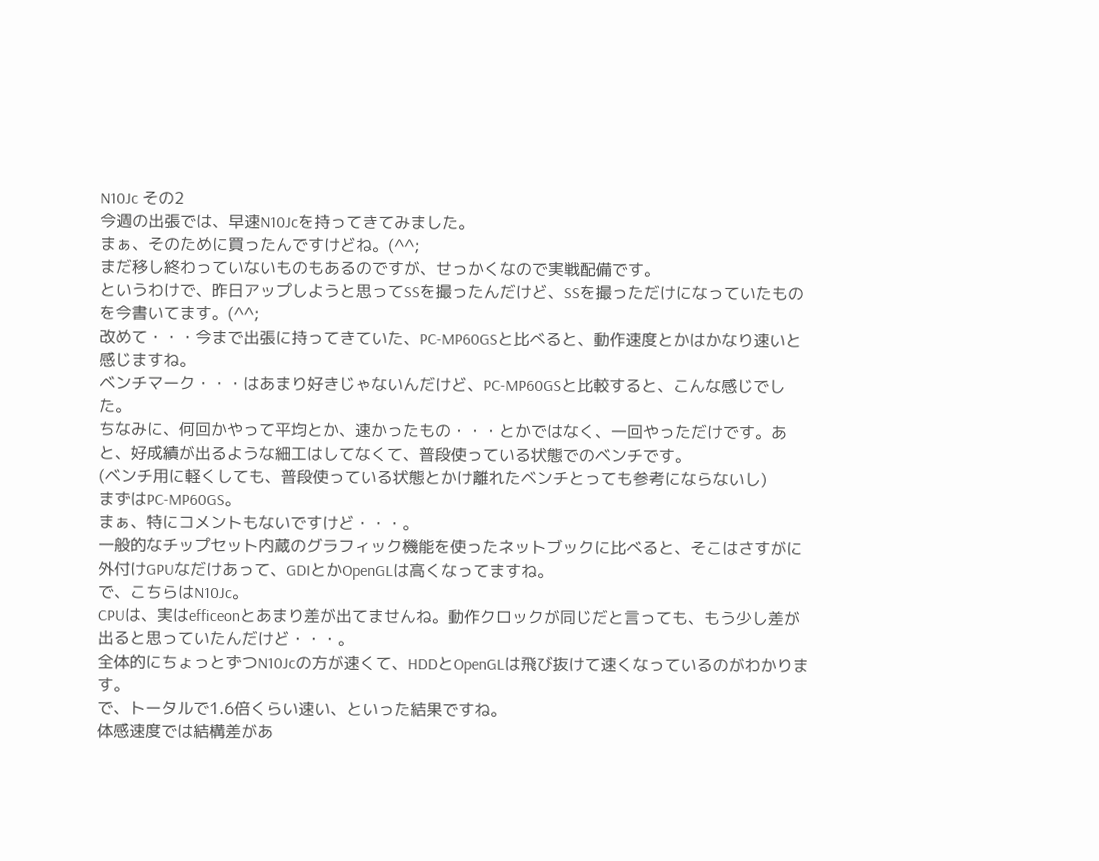N10Jc その2
今週の出張では、早速N10Jcを持ってきてみました。
まぁ、そのために買ったんですけどね。(^^;
まだ移し終わっていないものもあるのですが、せっかくなので実戦配備です。
というわけで、昨日アップしようと思ってSSを撮ったんだけど、SSを撮っただけになっていたものを今書いてます。(^^;
改めて・・・今まで出張に持ってきていた、PC-MP60GSと比べると、動作速度とかはかなり速いと感じますね。
ベンチマーク・・・はあまり好きじゃないんだけど、PC-MP60GSと比較すると、こんな感じでした。
ちなみに、何回かやって平均とか、速かったもの・・・とかではなく、一回やっただけです。あと、好成績が出るような細工はしてなくて、普段使っている状態でのベンチです。
(ベンチ用に軽くしても、普段使っている状態とかけ離れたベンチとっても参考にならないし)
まずはPC-MP60GS。
まぁ、特にコメントもないですけど・・・。
一般的なチップセット内蔵のグラフィック機能を使ったネットブックに比べると、そこはさすがに外付けGPUなだけあって、GDIとかOpenGLは高くなってますね。
で、こちらはN10Jc。
CPUは、実はefficeonとあまり差が出てませんね。動作クロックが同じだと言っても、もう少し差が出ると思っていたんだけど・・・。
全体的にちょっとずつN10Jcの方が速くて、HDDとOpenGLは飛び抜けて速くなっているのがわかります。
で、トータルで1.6倍くらい速い、といった結果ですね。
体感速度では結構差があ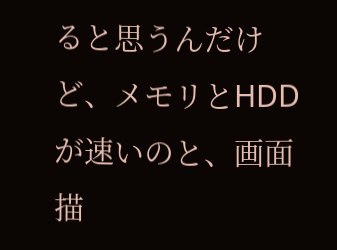ると思うんだけど、メモリとHDDが速いのと、画面描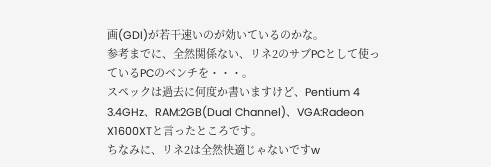画(GDI)が若干速いのが効いているのかな。
参考までに、全然関係ない、リネ2のサブPCとして使っているPCのベンチを・・・。
スペックは過去に何度か書いますけど、Pentium 4 3.4GHz、RAM:2GB(Dual Channel)、VGA:Radeon X1600XTと言ったところです。
ちなみに、リネ2は全然快適じゃないですw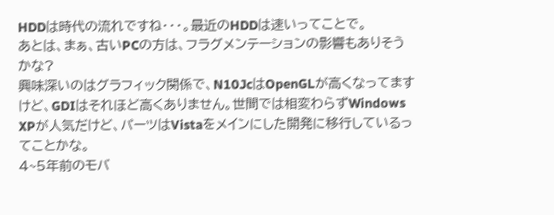HDDは時代の流れですね・・・。最近のHDDは速いってことで。
あとは、まぁ、古いPCの方は、フラグメンテーションの影響もありそうかな?
興味深いのはグラフィック関係で、N10JcはOpenGLが高くなってますけど、GDIはそれほど高くありません。世間では相変わらずWindows XPが人気だけど、パーツはVistaをメインにした開発に移行しているってことかな。
4~5年前のモバ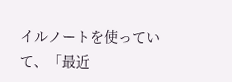イルノートを使っていて、「最近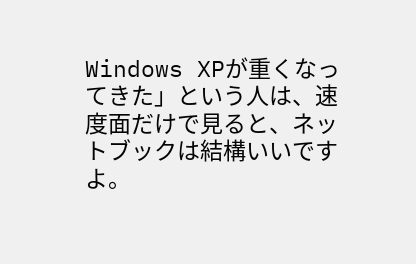Windows XPが重くなってきた」という人は、速度面だけで見ると、ネットブックは結構いいですよ。